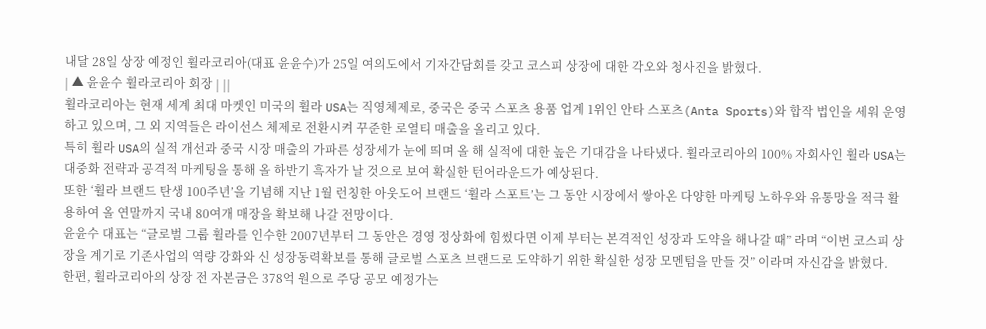내달 28일 상장 예정인 휠라코리아(대표 윤윤수)가 25일 여의도에서 기자간담회를 갖고 코스피 상장에 대한 각오와 청사진을 밝혔다.
| ▲ 윤윤수 휠라코리아 회장 | ||
휠라코리아는 현재 세계 최대 마켓인 미국의 휠라 USA는 직영체제로, 중국은 중국 스포츠 용품 업계 1위인 안타 스포츠(Anta Sports)와 합작 법인을 세워 운영하고 있으며, 그 외 지역들은 라이선스 체제로 전환시켜 꾸준한 로열티 매출을 올리고 있다.
특히 휠라 USA의 실적 개선과 중국 시장 매출의 가파른 성장세가 눈에 띄며 올 해 실적에 대한 높은 기대감을 나타냈다. 휠라코리아의 100% 자회사인 휠라 USA는 대중화 전략과 공격적 마케팅을 통해 올 하반기 흑자가 날 것으로 보여 확실한 턴어라운드가 예상된다.
또한 ‘휠라 브랜드 탄생 100주년’을 기념해 지난 1월 런칭한 아웃도어 브랜드 ‘휠라 스포트’는 그 동안 시장에서 쌓아온 다양한 마케팅 노하우와 유통망을 적극 활용하여 올 연말까지 국내 80여개 매장을 확보해 나갈 전망이다.
윤윤수 대표는 “글로벌 그룹 휠라를 인수한 2007년부터 그 동안은 경영 정상화에 힘썼다면 이제 부터는 본격적인 성장과 도약을 해나갈 때” 라며 “이번 코스피 상장을 계기로 기존사업의 역량 강화와 신 성장동력확보를 통해 글로벌 스포츠 브랜드로 도약하기 위한 확실한 성장 모멘텀을 만들 것” 이라며 자신감을 밝혔다.
한편, 휠라코리아의 상장 전 자본금은 378억 원으로 주당 공모 예정가는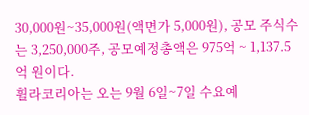30,000원~35,000원(액면가 5,000원), 공모 주식수는 3,250,000주, 공모예정총액은 975억 ~ 1,137.5억 원이다.
휠라코리아는 오는 9월 6일~7일 수요예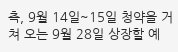측, 9월 14일~15일 청약을 거쳐 오는 9월 28일 상장할 예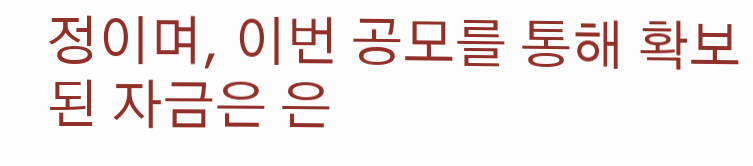정이며, 이번 공모를 통해 확보된 자금은 은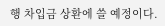행 차입금 상환에 쓸 예정이다.